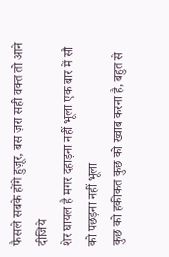फैसले सबके होंगे हुज़ूर, बस ज़रा सही वक्त तो आने दीजिये
शेर घायल है मगर दहाड़ना नहीं भूला एक बार में सौ को पछड़ना नहीं भूला
कुछ को हकीकत कुछ को ख्वाब करना है, बहुत से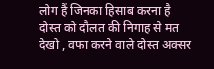लोग हैं जिनका हिसाब करना है
दोस्त को दौलत की निगाह से मत देखो , वफा करने वाले दोस्त अक्सर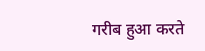गरीब हुआ करते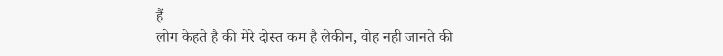हैं
लोग केहते है की मेरे दोस्त कम है लेकीन, वोह नही जानते की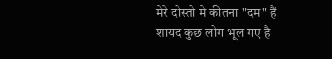मेरे दोस्तो मे कीतना "दम" हैं
शायद कुछ लोग भूल गए है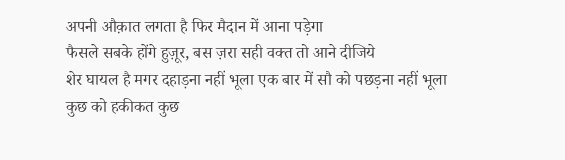अपनी औक़ात लगता है फिर मैदान में आना पड़ेगा
फैसले सबके होंगे हुज़ूर, बस ज़रा सही वक्त तो आने दीजिये
शेर घायल है मगर दहाड़ना नहीं भूला एक बार में सौ को पछड़ना नहीं भूला
कुछ को हकीकत कुछ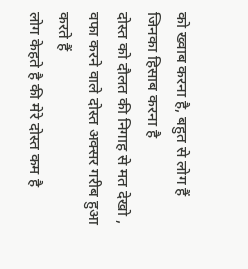को ख्वाब करना है, बहुत से लोग हैं जिनका हिसाब करना है
दोस्त को दौलत की निगाह से मत देखो , वफा करने वाले दोस्त अक्सर गरीब हुआ करते हैं
लोग केहते है की मेरे दोस्त कम है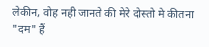लेकीन, वोह नही जानते की मेरे दोस्तो मे कीतना "दम" हैं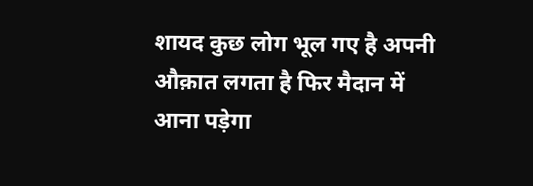शायद कुछ लोग भूल गए है अपनी औक़ात लगता है फिर मैदान में आना पड़ेगा